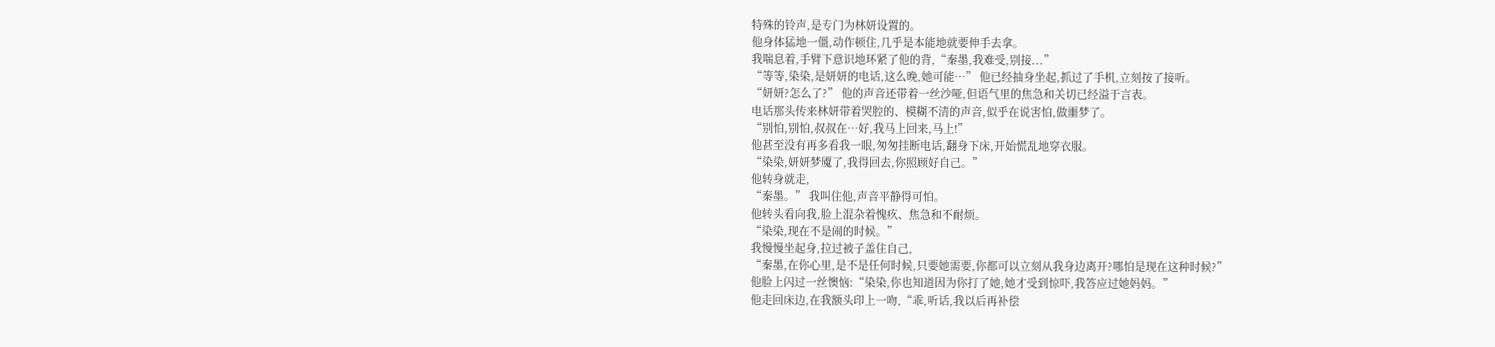特殊的铃声,是专门为林妍设置的。
他身体猛地一僵,动作顿住,几乎是本能地就要伸手去拿。
我喘息着,手臂下意识地环紧了他的背,“秦墨,我难受,别接...”
“等等,染染,是妍妍的电话,这么晚,她可能…” 他已经抽身坐起,抓过了手机,立刻按了接听。
“妍妍?怎么了?” 他的声音还带着一丝沙哑,但语气里的焦急和关切已经溢于言表。
电话那头传来林妍带着哭腔的、模糊不清的声音,似乎在说害怕,做噩梦了。
“别怕,别怕,叔叔在…好,我马上回来,马上!”
他甚至没有再多看我一眼,匆匆挂断电话,翻身下床,开始慌乱地穿衣服。
“染染,妍妍梦魇了,我得回去,你照顾好自己。”
他转身就走,
“秦墨。” 我叫住他,声音平静得可怕。
他转头看向我,脸上混杂着愧疚、焦急和不耐烦。
“染染,现在不是闹的时候。”
我慢慢坐起身,拉过被子盖住自己,
“秦墨,在你心里,是不是任何时候,只要她需要,你都可以立刻从我身边离开?哪怕是现在这种时候?”
他脸上闪过一丝懊恼:“染染,你也知道因为你打了她,她才受到惊吓,我答应过她妈妈。”
他走回床边,在我额头印上一吻,“乖,听话,我以后再补偿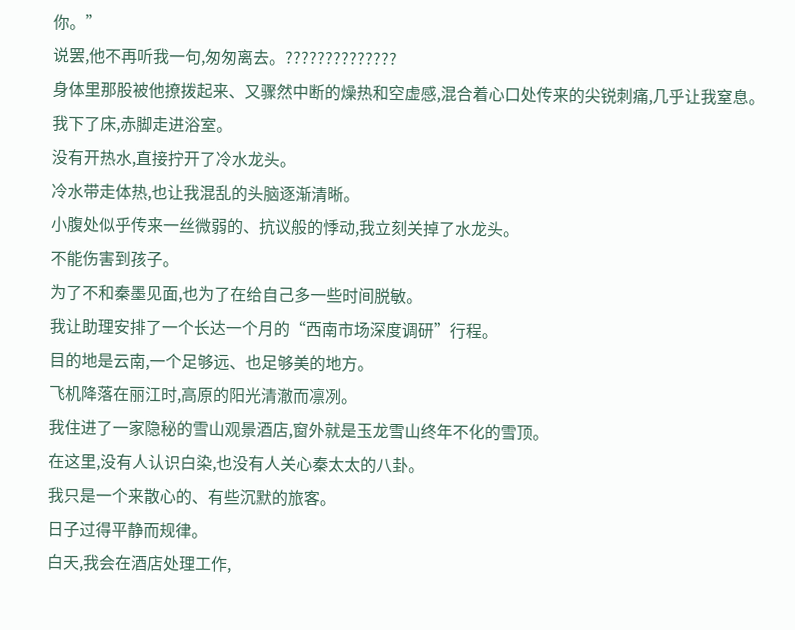你。”
说罢,他不再听我一句,匆匆离去。??????????????
身体里那股被他撩拨起来、又骤然中断的燥热和空虚感,混合着心口处传来的尖锐刺痛,几乎让我窒息。
我下了床,赤脚走进浴室。
没有开热水,直接拧开了冷水龙头。
冷水带走体热,也让我混乱的头脑逐渐清晰。
小腹处似乎传来一丝微弱的、抗议般的悸动,我立刻关掉了水龙头。
不能伤害到孩子。
为了不和秦墨见面,也为了在给自己多一些时间脱敏。
我让助理安排了一个长达一个月的“西南市场深度调研”行程。
目的地是云南,一个足够远、也足够美的地方。
飞机降落在丽江时,高原的阳光清澈而凛冽。
我住进了一家隐秘的雪山观景酒店,窗外就是玉龙雪山终年不化的雪顶。
在这里,没有人认识白染,也没有人关心秦太太的八卦。
我只是一个来散心的、有些沉默的旅客。
日子过得平静而规律。
白天,我会在酒店处理工作,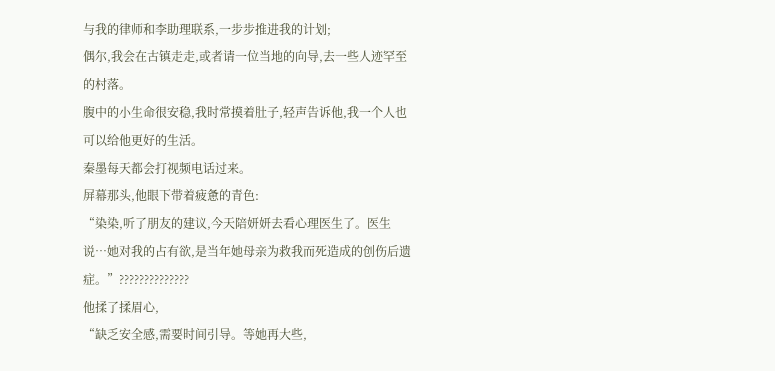与我的律师和李助理联系,一步步推进我的计划;
偶尔,我会在古镇走走,或者请一位当地的向导,去一些人迹罕至的村落。
腹中的小生命很安稳,我时常摸着肚子,轻声告诉他,我一个人也可以给他更好的生活。
秦墨每天都会打视频电话过来。
屏幕那头,他眼下带着疲惫的青色:
“染染,听了朋友的建议,今天陪妍妍去看心理医生了。医生说…她对我的占有欲,是当年她母亲为救我而死造成的创伤后遗症。”??????????????
他揉了揉眉心,
“缺乏安全感,需要时间引导。等她再大些,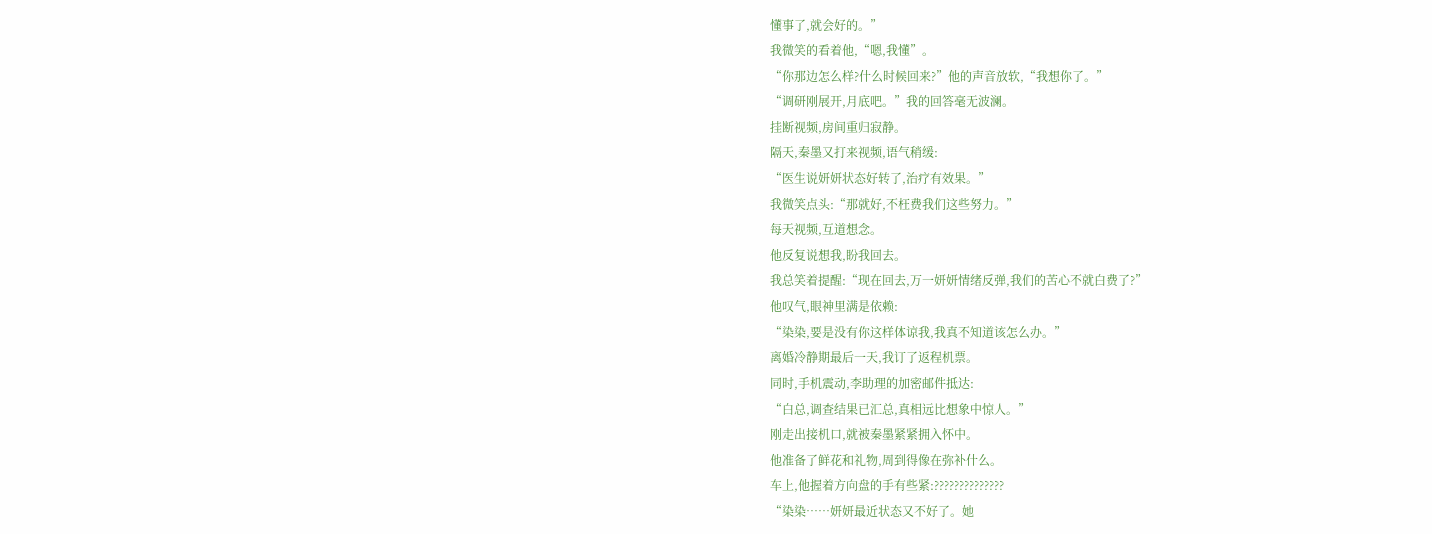懂事了,就会好的。”
我微笑的看着他,“嗯,我懂”。
“你那边怎么样?什么时候回来?”他的声音放软,“我想你了。”
“调研刚展开,月底吧。”我的回答毫无波澜。
挂断视频,房间重归寂静。
隔天,秦墨又打来视频,语气稍缓:
“医生说妍妍状态好转了,治疗有效果。”
我微笑点头:“那就好,不枉费我们这些努力。”
每天视频,互道想念。
他反复说想我,盼我回去。
我总笑着提醒:“现在回去,万一妍妍情绪反弹,我们的苦心不就白费了?”
他叹气,眼神里满是依赖:
“染染,要是没有你这样体谅我,我真不知道该怎么办。”
离婚冷静期最后一天,我订了返程机票。
同时,手机震动,李助理的加密邮件抵达:
“白总,调查结果已汇总,真相远比想象中惊人。”
刚走出接机口,就被秦墨紧紧拥入怀中。
他准备了鲜花和礼物,周到得像在弥补什么。
车上,他握着方向盘的手有些紧:??????????????
“染染……妍妍最近状态又不好了。她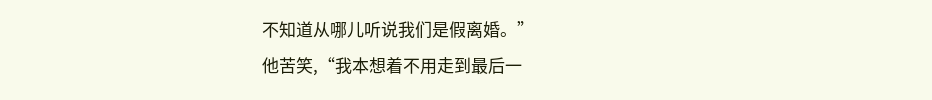不知道从哪儿听说我们是假离婚。”
他苦笑,“我本想着不用走到最后一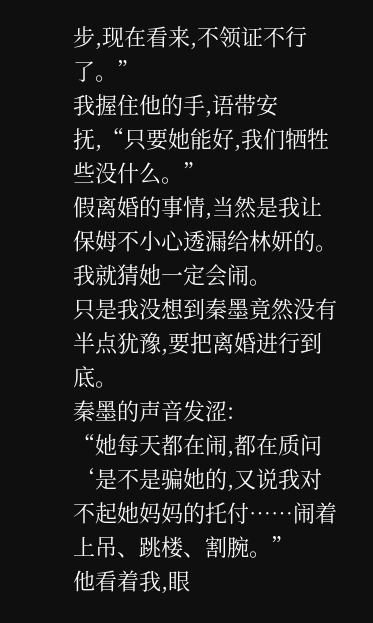步,现在看来,不领证不行了。”
我握住他的手,语带安抚,“只要她能好,我们牺牲些没什么。”
假离婚的事情,当然是我让保姆不小心透漏给林妍的。
我就猜她一定会闹。
只是我没想到秦墨竟然没有半点犹豫,要把离婚进行到底。
秦墨的声音发涩:
“她每天都在闹,都在质问‘是不是骗她的,又说我对不起她妈妈的托付……闹着上吊、跳楼、割腕。”
他看着我,眼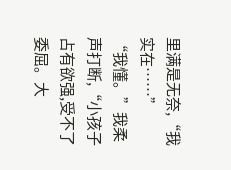里满是无奈,“我实在……”
“我懂。”我柔声打断,“小孩子占有欲强,受不了委屈。大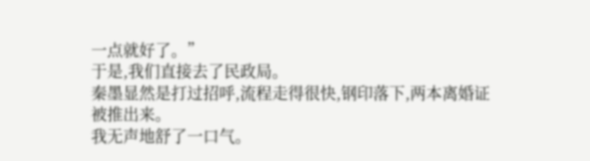一点就好了。”
于是,我们直接去了民政局。
秦墨显然是打过招呼,流程走得很快,钢印落下,两本离婚证被推出来。
我无声地舒了一口气。